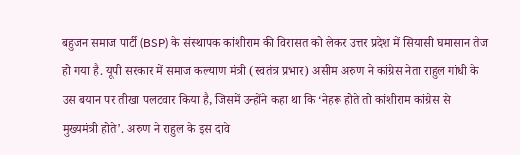बहुजन समाज पार्टी (BSP) के संस्थापक कांशीराम की विरासत को लेकर उत्तर प्रदेश में सियासी घमासान तेज हो गया है. यूपी सरकार में समाज कल्याण मंत्री (स्वतंत्र प्रभार) असीम अरुण ने कांग्रेस नेता राहुल गांधी के उस बयान पर तीखा पलटवार किया है, जिसमें उन्होंने कहा था कि ‘नेहरू होते तो कांशीराम कांग्रेस से मुख्यमंत्री होते’. अरुण ने राहुल के इस दावे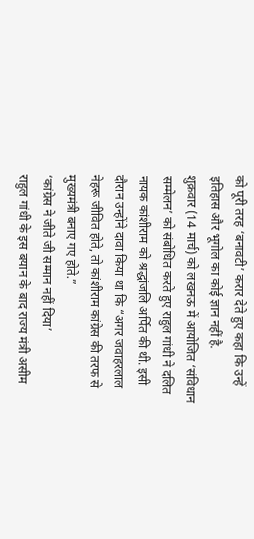को पूरी तरह ‘बनावटी’ करार देते हुए कहा कि उन्हें इतिहास और भूगोल का कोई ज्ञान नहीं है.
शुक्रवार (14 मार्च) को लखनऊ में आयोजित ‘संविधान सम्मेलन’ को संबोधित करते हुए राहुल गांधी ने दलित नायक कांशीराम को श्रद्धांजलि अर्पित की थी. इसी दौरान उन्होंने दावा किया था कि “अगर जवाहरलाल नेहरू जीवित होते, तो कांशीराम कांग्रेस की तरफ से मुख्यमंत्री बनाए गए होते.”
‘कांग्रेस ने जीते जी सम्मान नहीं दिया’
राहुल गांधी के इस बयान के बाद राज्य मंत्री असीम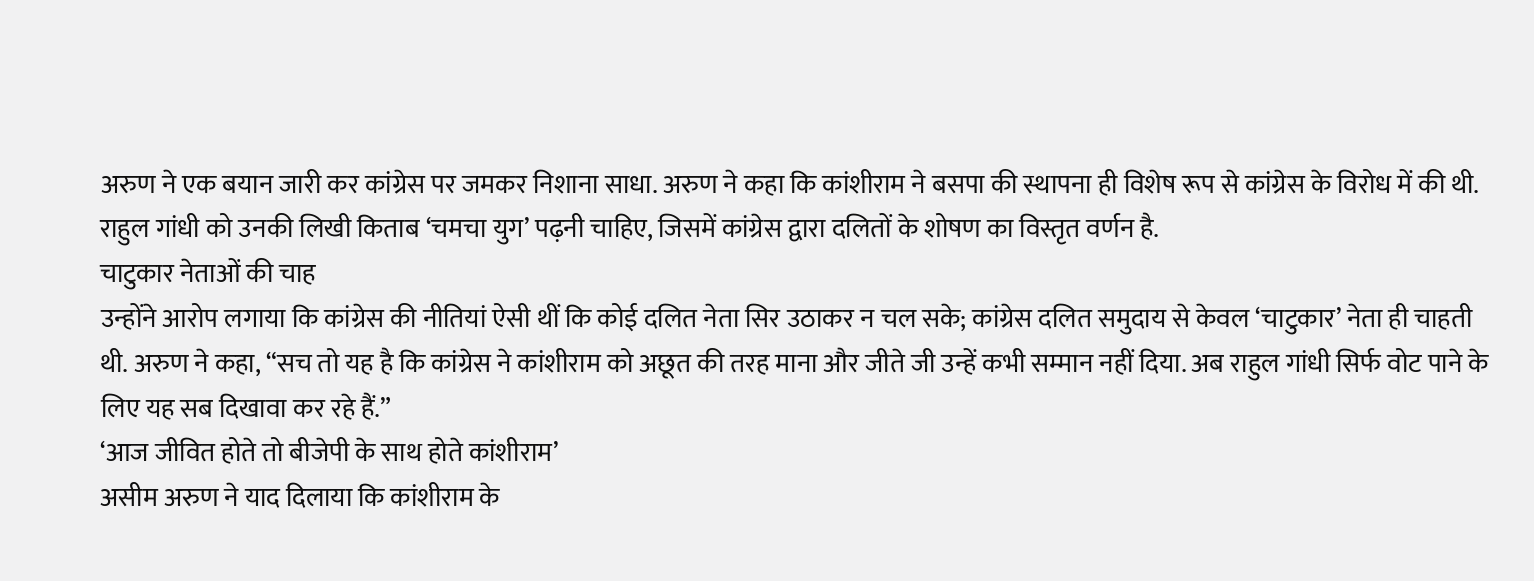अरुण ने एक बयान जारी कर कांग्रेस पर जमकर निशाना साधा. अरुण ने कहा कि कांशीराम ने बसपा की स्थापना ही विशेष रूप से कांग्रेस के विरोध में की थी. राहुल गांधी को उनकी लिखी किताब ‘चमचा युग’ पढ़नी चाहिए, जिसमें कांग्रेस द्वारा दलितों के शोषण का विस्तृत वर्णन है.
चाटुकार नेताओं की चाह
उन्होंने आरोप लगाया कि कांग्रेस की नीतियां ऐसी थीं कि कोई दलित नेता सिर उठाकर न चल सके; कांग्रेस दलित समुदाय से केवल ‘चाटुकार’ नेता ही चाहती थी. अरुण ने कहा, “सच तो यह है कि कांग्रेस ने कांशीराम को अछूत की तरह माना और जीते जी उन्हें कभी सम्मान नहीं दिया. अब राहुल गांधी सिर्फ वोट पाने के लिए यह सब दिखावा कर रहे हैं.”
‘आज जीवित होते तो बीजेपी के साथ होते कांशीराम’
असीम अरुण ने याद दिलाया कि कांशीराम के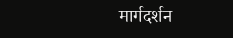मार्गदर्शन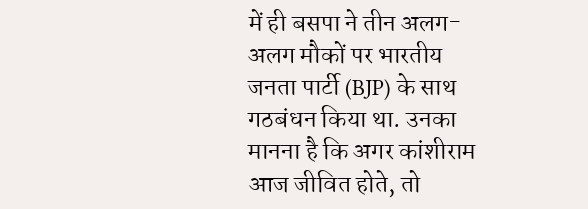में ही बसपा ने तीन अलग-अलग मौकों पर भारतीय जनता पार्टी (BJP) के साथ गठबंधन किया था. उनका मानना है कि अगर कांशीराम आज जीवित होते, तो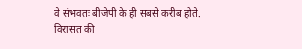वे संभवतः बीजेपी के ही सबसे करीब होते.
विरासत की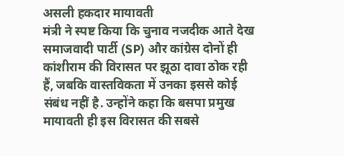असली हकदार मायावती
मंत्री ने स्पष्ट किया कि चुनाव नजदीक आते देख समाजवादी पार्टी (SP) और कांग्रेस दोनों ही कांशीराम की विरासत पर झूठा दावा ठोक रही हैं, जबकि वास्तविकता में उनका इससे कोई संबंध नहीं है. उन्होंने कहा कि बसपा प्रमुख मायावती ही इस विरासत की सबसे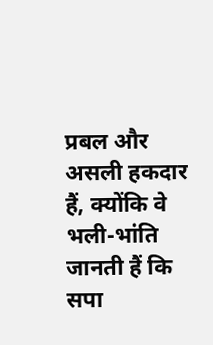प्रबल और असली हकदार हैं, क्योंकि वे भली-भांति जानती हैं कि सपा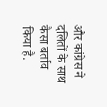और कांग्रेस ने दलितों के साथ कैसा बर्ताव किया है.